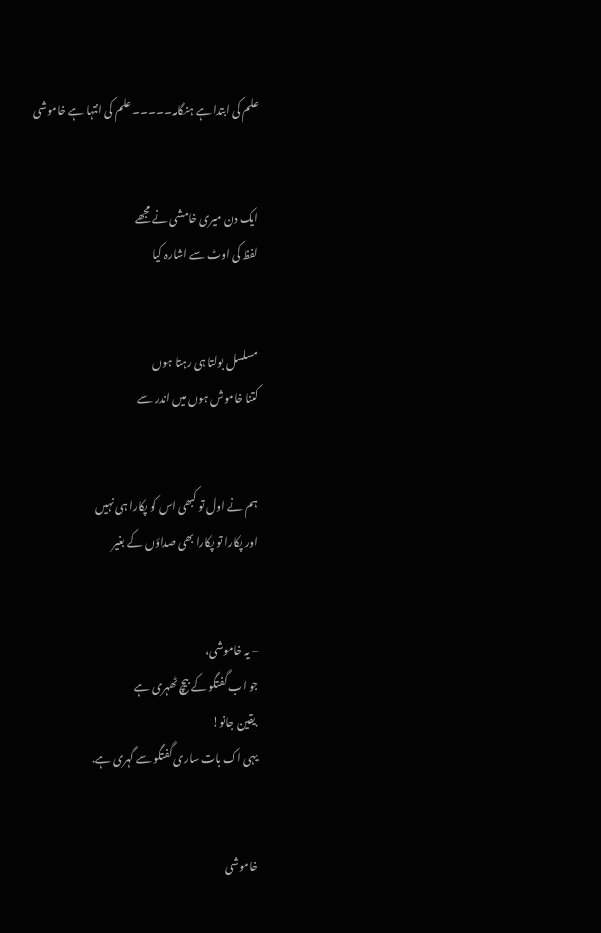علم کی ابتدا ہے ہنگامہ۔۔۔۔۔ علم کی انتہا ہے خاموشی


ایک دن میری خامشی نے مجھے
لفظ کی اوٹ سے اشارہ کیا


مسلسل بولتا ہی رہتا ہوں
کتنا خاموش ہوں میں اندر سے


ہم نے اول تو کبھی اس کو پکارا ہی نہیں
اور پکارا تو پکارا بھی صداؤں کے بغیر


– یہ خاموشی،
جو اب گفتگو کے بیچ ٹھہری ہے
.یقین جانو!
یہی اک بات ساری گفتگو سے گہری ہے.


خاموشی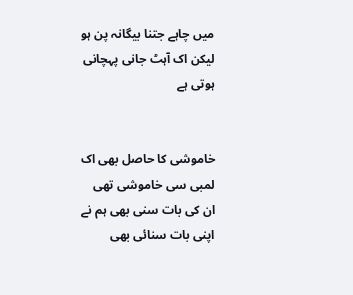میں چاہے جتنا بیگانہ پن ہو
لیکن اک آہٹ جانی پہچانی ہوتی ہے


خاموشی کا حاصل بھی اک لمبی سی خاموشی تھی
ان کی بات سنی بھی ہم نے اپنی بات سنائی بھی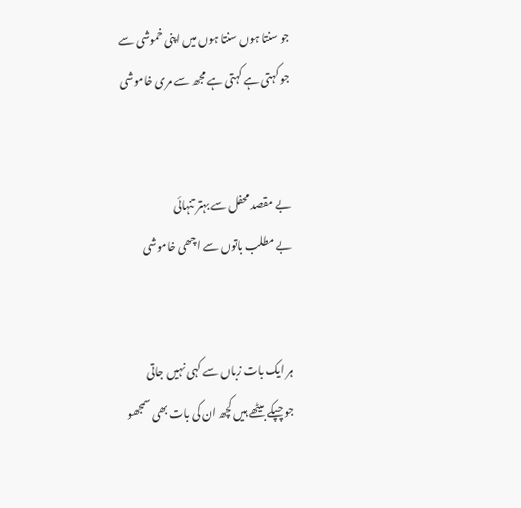جو سنتا ہوں سنتا ہوں میں اپنی خموشی سے
جو کہتی ہے کہتی ہے مجھ سے مری خاموشی


بے مقصد محفل سے بہتر تنہائی
بے مطلب باتوں سے اچھی خاموشی


ہر ایک بات زباں سے کہی نہیں جاتی
جو چپکے بیٹھے ہیں کچھ ان کی بات بھی سمجھو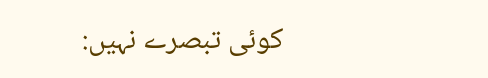کوئی تبصرے نہیں: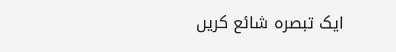ایک تبصرہ شائع کریں